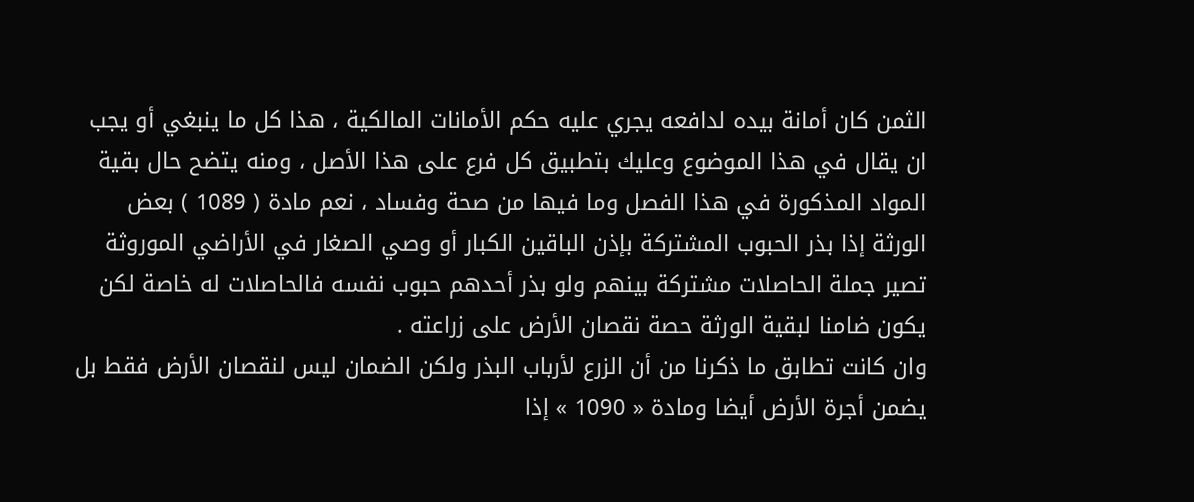الثمن كان أمانة بيده لدافعه يجري عليه حكم الأمانات المالكية ، هذا كل ما ينبغي أو يجب ان يقال في هذا الموضوع وعليك بتطبيق كل فرع على هذا الأصل ، ومنه يتضح حال بقية المواد المذكورة في هذا الفصل وما فيها من صحة وفساد ، نعم مادة ( 1089 ) بعض الورثة إذا بذر الحبوب المشتركة بإذن الباقين الكبار أو وصي الصغار في الأراضي الموروثة تصير جملة الحاصلات مشتركة بينهم ولو بذر أحدهم حبوب نفسه فالحاصلات له خاصة لكن يكون ضامنا لبقية الورثة حصة نقصان الأرض على زراعته .
وان كانت تطابق ما ذكرنا من أن الزرع لأرباب البذر ولكن الضمان ليس لنقصان الأرض فقط بل يضمن أجرة الأرض أيضا ومادة « 1090 » إذا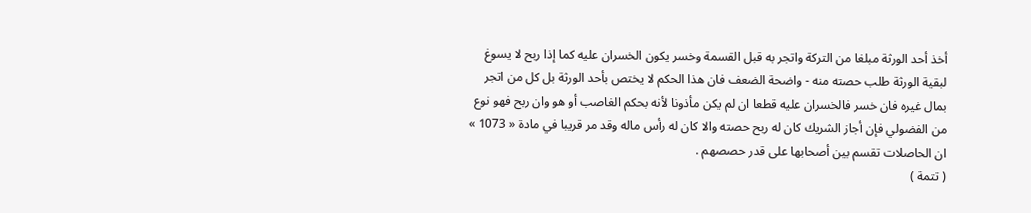أخذ أحد الورثة مبلغا من التركة واتجر به قبل القسمة وخسر يكون الخسران عليه كما إذا ربح لا يسوغ لبقية الورثة طلب حصته منه - واضحة الضعف فان هذا الحكم لا يختص بأحد الورثة بل كل من اتجر بمال غيره فان خسر فالخسران عليه قطعا ان لم يكن مأذونا لأنه بحكم الغاصب أو هو وان ربح فهو نوع من الفضولي فإن أجاز الشريك كان له ربح حصته والا كان له رأس ماله وقد مر قريبا في مادة « 1073 » ان الحاصلات تقسم بين أصحابها على قدر حصصهم .
( تتمة )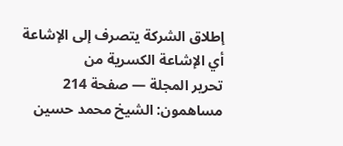إطلاق الشركة يتصرف إلى الإشاعة
أي الإشاعة الكسرية من
تحرير المجلة — صفحة 214
مساهمون: الشيخ محمد حسين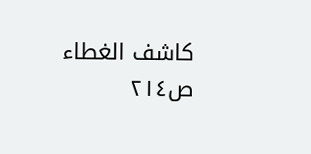كاشف الغطاء
ص٢١٤